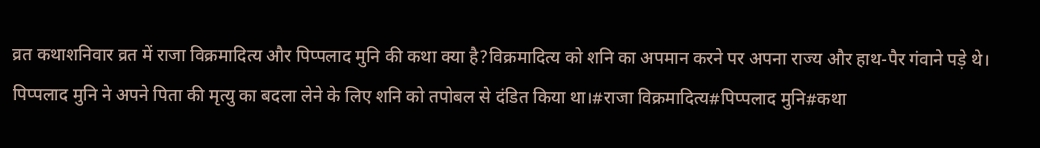व्रत कथाशनिवार व्रत में राजा विक्रमादित्य और पिप्पलाद मुनि की कथा क्या है?विक्रमादित्य को शनि का अपमान करने पर अपना राज्य और हाथ-पैर गंवाने पड़े थे। पिप्पलाद मुनि ने अपने पिता की मृत्यु का बदला लेने के लिए शनि को तपोबल से दंडित किया था।#राजा विक्रमादित्य#पिप्पलाद मुनि#कथा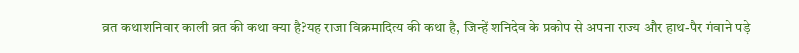व्रत कथाशनिवार काली व्रत की कथा क्या है?यह राजा विक्रमादित्य की कथा है, जिन्हें शनिदेव के प्रकोप से अपना राज्य और हाथ-पैर गंवाने पड़े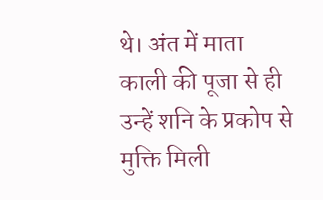थे। अंत में माता काली की पूजा से ही उन्हें शनि के प्रकोप से मुक्ति मिली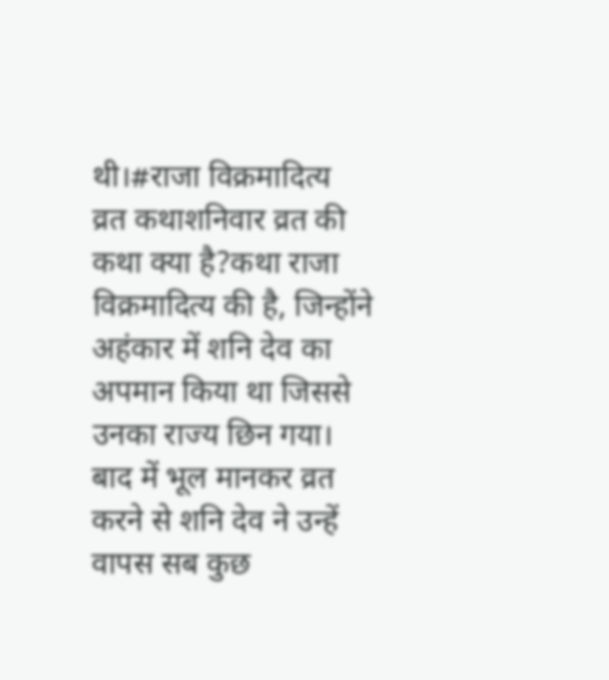थी।#राजा विक्रमादित्य
व्रत कथाशनिवार व्रत की कथा क्या है?कथा राजा विक्रमादित्य की है, जिन्होंने अहंकार में शनि देव का अपमान किया था जिससे उनका राज्य छिन गया। बाद में भूल मानकर व्रत करने से शनि देव ने उन्हें वापस सब कुछ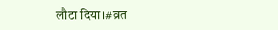लौटा दिया।#व्रत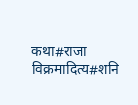कथा#राजा विक्रमादित्य#शनि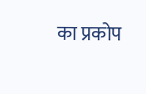का प्रकोप